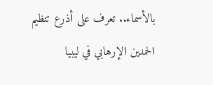بالأسماء.. تعرف على أذرع تنظيم الحمدين الإرهابي في ليبيا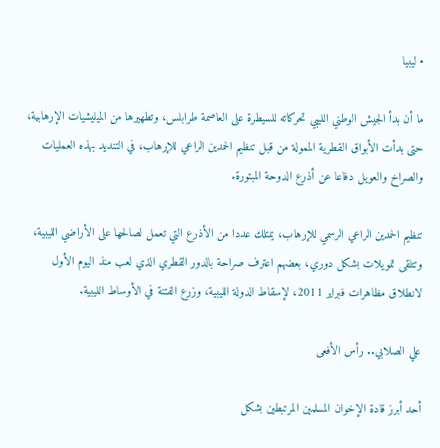• ليبيا

ما أن بدأ الجيش الوطني الليبي تحركاته للسيطرة على العاصمة طرابلس، وتطهيرها من الميليشيات الإرهابية، حتى بدأت الأبواق القطرية الممولة من قبل تنظيم الحمدين الراعي للإرهاب، في التنديد بهذه العمليات والصراخ والعويل دفاعا عن أذرع الدوحة المبتورة.

تنظيم الحمدين الراعي الرسمي للإرهاب، يمتلك عددا من الأذرع التي تعمل لصالحها على الأراضي الليبية، وتتلقى تمويلات بشكل دوري، بعضهم اعترف صراحة بالدور القطري الذي لعب منذ اليوم الأول لانطلاق مظاهرات فبراير 2011، لإسقاط الدولة الليبية، وزرع الفتنة في الأوساط الليبية.

علي الصلابي.. رأس الأفعى

أحد أبرز قادة الإخوان المسلمين المرتبطين بشكل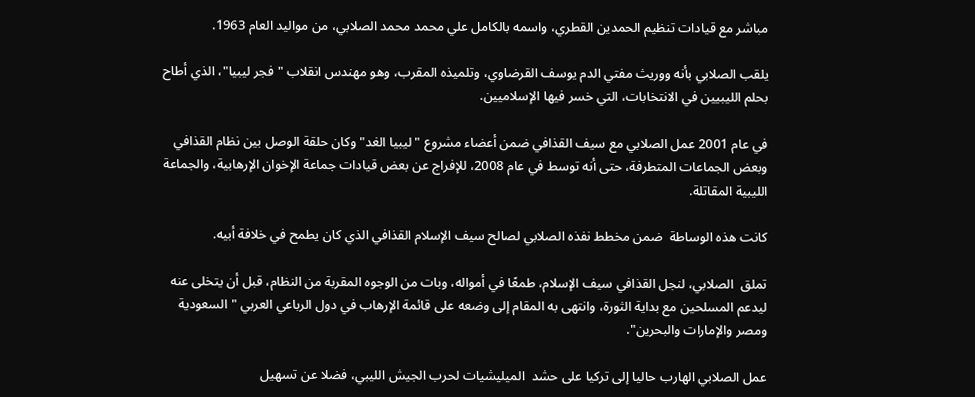مباشر مع قيادات تنظيم الحمدين القطري، واسمه بالكامل علي محمد محمد الصلابي، من مواليد العام 1963.

يلقب الصلابي بأنه ووريث مفتي الدم يوسف القرضاوي، وتلميذه المقرب، وهو مهندس انقلاب "فجر ليبيا"، الذي أطاح بحلم الليبيين في الانتخابات، التي خسر فيها الإسلاميين.

في عام 2001 عمل الصلابي مع سيف القذافي ضمن أعضاء مشروع " ليبيا الغد" وكان حلقة الوصل بين نظام القذافي وبعض الجماعات المتطرفة، حتى أنه توسط في عام 2008، للإفراج عن بعض قيادات جماعة الإخوان الإرهابية، والجماعة الليبية المقاتلة.

كانت هذه الوساطة  ضمن مخطط نفذه الصلابي لصالح سيف الإسلام القذافي الذي كان يطمح في خلافة أبيه.

تملق  الصلابي، لنجل القذافي سيف الإسلام، طمعًا في أمواله، وبات من الوجوه المقربة من النظام، قبل أن يتخلى عنه ليدعم المسلحين مع بداية الثورة، وانتهى به المقام إلى وضعه على قائمة الإرهاب في دول الرباعي العربي "السعودية ومصر والإمارات والبحرين".

عمل الصلابي الهارب حاليا إلى تركيا على حشد  الميليشيات لحرب الجيش الليبي، فضلا عن تسهيل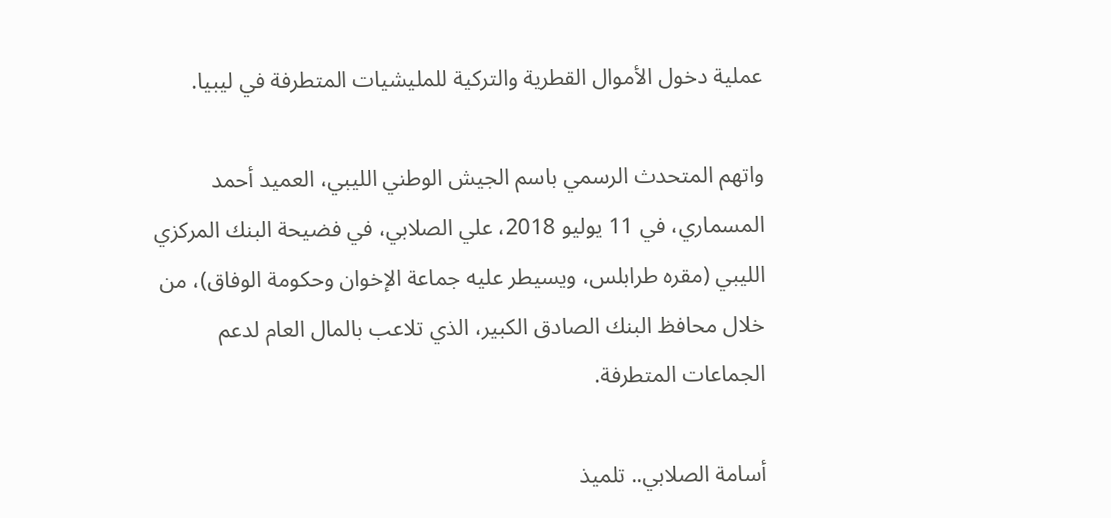عملية دخول الأموال القطرية والتركية للمليشيات المتطرفة في ليبيا.

واتهم المتحدث الرسمي باسم الجيش الوطني الليبي، العميد أحمد المسماري، في 11 يوليو 2018، علي الصلابي، في فضيحة البنك المركزي الليبي (مقره طرابلس، ويسيطر عليه جماعة الإخوان وحكومة الوفاق)، من خلال محافظ البنك الصادق الكبير، الذي تلاعب بالمال العام لدعم الجماعات المتطرفة.

أسامة الصلابي.. تلميذ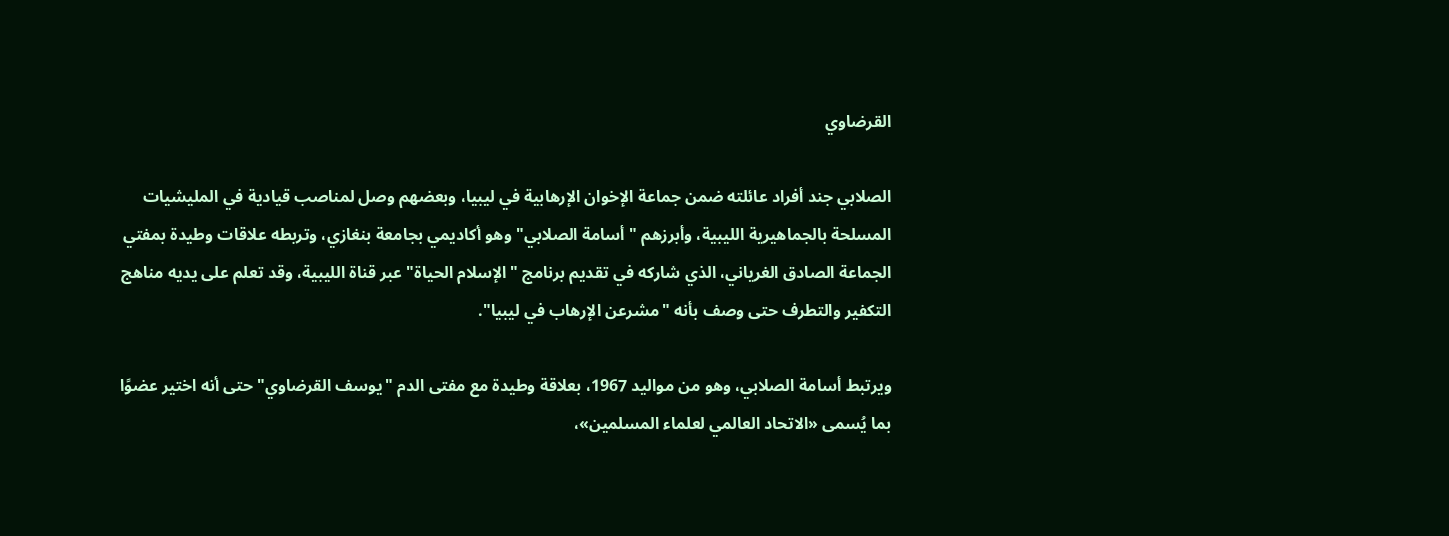القرضاوي

الصلابي جند أفراد عائلته ضمن جماعة الإخوان الإرهابية في ليبيا، وبعضهم وصل لمناصب قيادية في المليشيات المسلحة بالجماهيرية الليبية، وأبرزهم "أسامة الصلابي" وهو أكاديمي بجامعة بنغازي، وتربطه علاقات وطيدة بمفتي الجماعة الصادق الغرياني، الذي شاركه في تقديم برنامج "الإسلام الحياة" عبر قناة الليبية، وقد تعلم على يديه مناهج التكفير والتطرف حتى وصف بأنه "مشرعن الإرهاب في ليبيا".

ويرتبط أسامة الصلابي، وهو من مواليد 1967، بعلاقة وطيدة مع مفتى الدم "يوسف القرضاوي" حتى أنه اختير عضوًا بما يُسمى «الاتحاد العالمي لعلماء المسلمين»،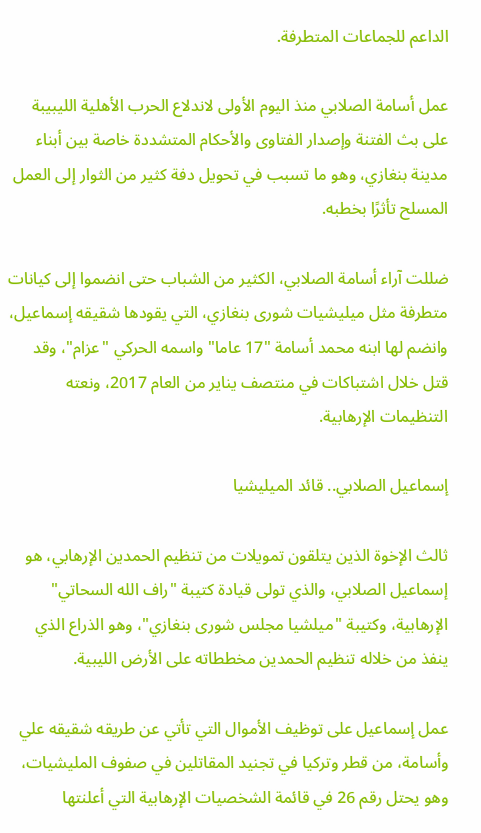الداعم للجماعات المتطرفة.

عمل أسامة الصلابي منذ اليوم الأولى لاندلاع الحرب الأهلية الليبيبة على بث الفتنة وإصدار الفتاوى والأحكام المتشددة خاصة بين أبناء مدينة بنغازي، وهو ما تسبب في تحويل دفة كثير من الثوار إلى العمل المسلح تأثرًا بخطبه.

ضللت آراء أسامة الصلابي، الكثير من الشباب حتى انضموا إلى كيانات متطرفة مثل ميليشيات شورى بنغازي، التي يقودها شقيقه إسماعيل، وانضم لها ابنه محمد أسامة "17 عاما" واسمه الحركي "عزام"، وقد قتل خلال اشتباكات في منتصف يناير من العام 2017، ونعته التنظيمات الإرهابية.

إسماعيل الصلابي.. قائد الميليشيا

ثالث الإخوة الذين يتلقون تمويلات من تنظيم الحمدين الإرهابي، هو إسماعيل الصلابي، والذي تولى قيادة كتيبة "راف الله السحاتي" الإرهابية، وكتيبة "ميلشيا مجلس شورى بنغازي"، وهو الذراع الذي ينفذ من خلاله تنظيم الحمدين مخططاته على الأرض الليبية.

عمل إسماعيل على توظيف الأموال التي تأتي عن طريقه شقيقه علي وأسامة، من قطر وتركيا في تجنيد المقاتلين في صفوف المليشيات، وهو يحتل رقم 26 في قائمة الشخصيات الإرهابية التي أعلنتها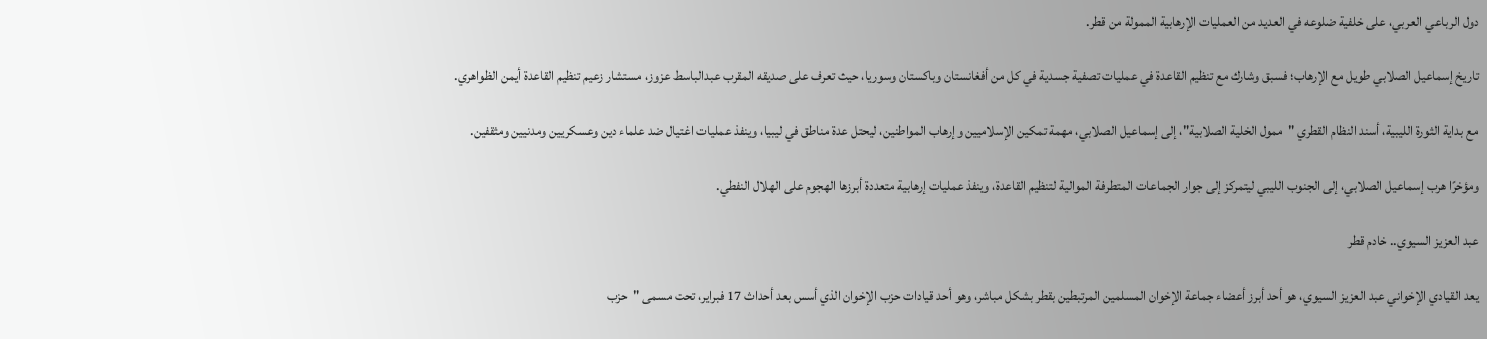دول الرباعي العربي، على خلفية ضلوعه في العديد من العمليات الإرهابية الممولة من قطر.

تاريخ إسماعيل الصلابي طويل مع الإرهاب؛ فسبق وشارك مع تنظيم القاعدة في عمليات تصفية جسدية في كل من أفغانستان وباكستان وسوريا، حيث تعرف على صديقه المقرب عبدالباسط عزوز، مستشار زعيم تنظيم القاعدة أيمن الظواهري.

مع بداية الثورة الليبية، أسند النظام القطري "ممول الخلية الصلابية"، إلى إسماعيل الصلابي، مهمة تمكين الإسلاميين وإرهاب المواطنين، ليحتل عدة مناطق في ليبيا، وينفذ عمليات اغتيال ضد علماء دين وعسكريين ومدنيين ومثقفين.

ومؤخرًا هرب إسماعيل الصلابي، إلى الجنوب الليبي ليتمركز إلى جوار الجماعات المتطرفة الموالية لتنظيم القاعدة، وينفذ عمليات إرهابية متعددة أبرزها الهجوم على الهلال النفطي.

عبد العزيز السيوي.. خادم قطر

يعد القيادي الإخواني عبد العزيز السيوي، هو أحد أبرز أعضاء جماعة الإخوان المسلمين المرتبطين بقطر بشكل مباشر، وهو أحد قيادات حزب الإخوان الذي أسس بعد أحداث 17 فبراير، تحت مسمى "حزب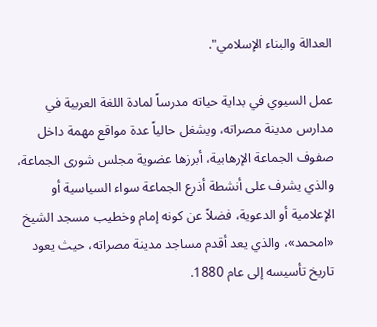العدالة والبناء الإسلامي".

عمل السيوي في بداية حياته مدرساً لمادة اللغة العربية في مدارس مدينة مصراته، ويشغل حالياً عدة مواقع مهمة داخل صفوف الجماعة الإرهابية، أبرزها عضوية مجلس شورى الجماعة، والذي يشرف على أنشطة أذرع الجماعة سواء السياسية أو الإعلامية أو الدعوية، فضلاً عن كونه إمام وخطيب مسجد الشيخ «امحمد»، والذي يعد أقدم مساجد مدينة مصراته، حيث يعود تاريخ تأسيسه إلى عام 1880.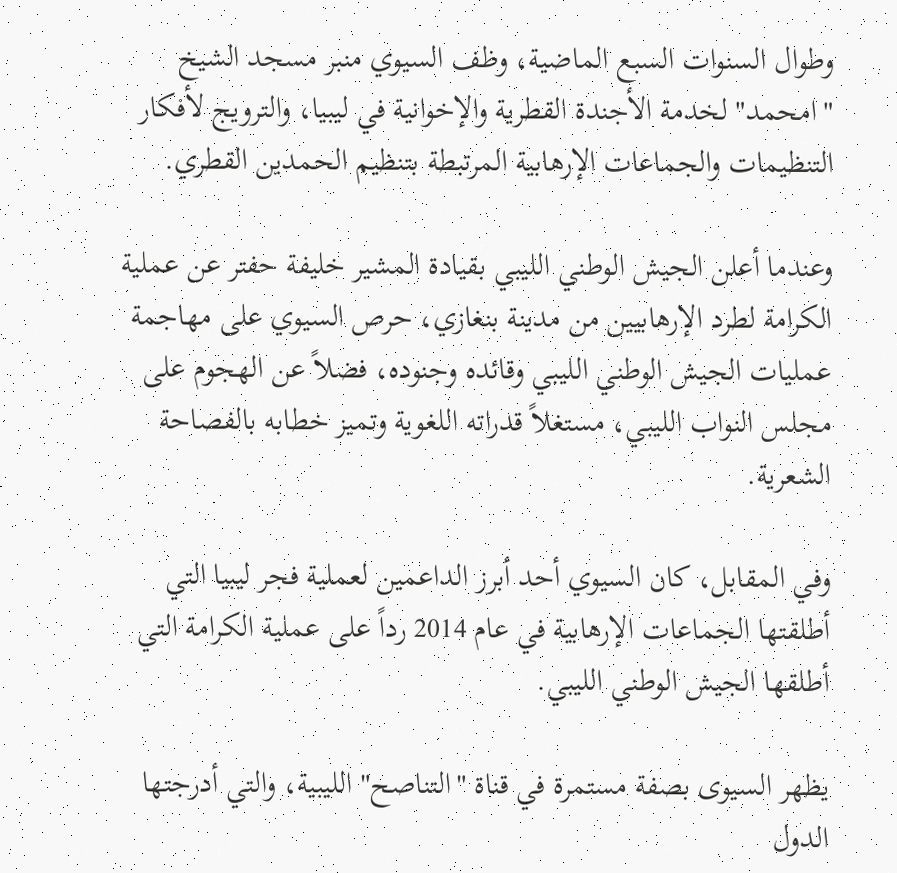وطوال السنوات السبع الماضية، وظف السيوي منبر مسجد الشيخ "امحمد" لخدمة الأجندة القطرية والإخوانية في ليبيا، والترويج لأفكار التنظيمات والجماعات الإرهابية المرتبطة بتنظيم الحمدين القطري.

وعندما أعلن الجيش الوطني الليبي بقيادة المشير خليفة حفتر عن عملية الكرامة لطرد الإرهابيين من مدينة بنغازي، حرص السيوي على مهاجمة عمليات الجيش الوطني الليبي وقائده وجنوده، فضلاً عن الهجوم على مجلس النواب الليبي، مستغلاً قدراته اللغوية وتميز خطابه بالفصاحة الشعرية.

وفي المقابل، كان السيوي أحد أبرز الداعمين لعملية فجر ليبيا التي أطلقتها الجماعات الإرهابية في عام 2014 رداً على عملية الكرامة التي أطلقها الجيش الوطني الليبي.

يظهر السيوى بصفة مستمرة في قناة "التناصح" الليبية، والتي أدرجتها الدول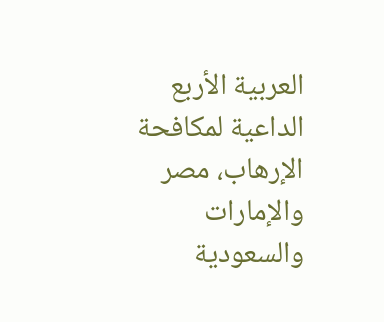العربية الأربع الداعية لمكافحة الإرهاب، مصر والإمارات والسعودية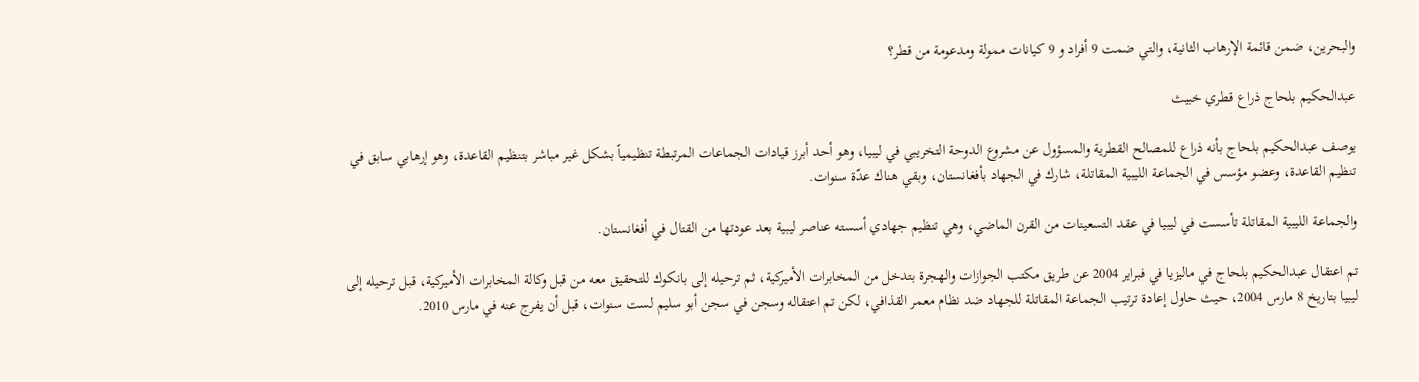والبحرين، ضمن قائمة الإرهاب الثانية، والتي ضمت 9 أفراد و 9 كيانات ممولة ومدعومة من قطر؟

عبدالحكيم بلحاج ذراع قطري خبيث

يوصف عبدالحكيم بلحاج بأنه ذراع للمصالح القطرية والمسؤول عن مشروع الدوحة التخريبي في ليبيا، وهو أحد أبرز قيادات الجماعات المرتبطة تنظيمياً بشكل غير مباشر بتنظيم القاعدة، وهو إرهابي سابق في تنظيم القاعدة، وعضو مؤسس في الجماعة الليبية المقاتلة، شارك في الجهاد بأفغانستان، وبقي هناك عدّة سنوات.

والجماعة الليبية المقاتلة تأسست في ليبيا في عقد التسعينات من القرن الماضي، وهي تنظيم جهادي أسسته عناصر ليبية بعد عودتها من القتال في أفغانستان.

تم اعتقال عبدالحكيم بلحاج في ماليزيا في فبراير 2004 عن طريق مكتب الجوازات والهجرة بتدخل من المخابرات الأميركية، ثم ترحيله إلى بانكوك للتحقيق معه من قبل وكالة المخابرات الأميركية، قبل ترحيله إلى ليبيا بتاريخ 8 مارس 2004، حيث حاول إعادة ترتيب الجماعة المقاتلة للجهاد ضد نظام معمر القذافي، لكن تم اعتقاله وسجن في سجن أبو سليم لست سنوات، قبل أن يفرج عنه في مارس 2010.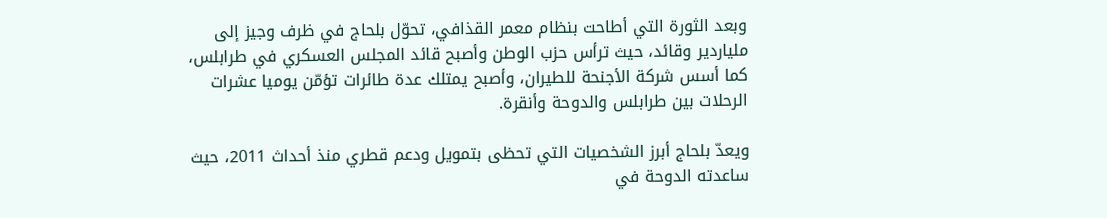وبعد الثورة التي أطاحت بنظام معمر القذافي، تحوّل بلحاج في ظرف وجيز إلى ملياردير وقائد، حيث ترأس حزب الوطن وأصبح قائد المجلس العسكري في طرابلس، كما أسس شركة الأجنحة للطيران، وأصبح يمتلك عدة طائرات تؤمّن يوميا عشرات الرحلات بين طرابلس والدوحة وأنقرة.

ويعدّ بلحاج أبرز الشخصيات التي تحظى بتمويل ودعم قطري منذ أحداث 2011، حيث ساعدته الدوحة في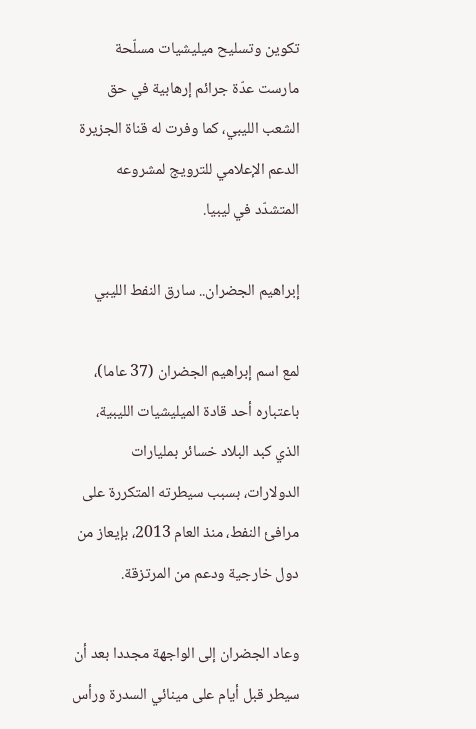تكوين وتسليح ميليشيات مسلّحة مارست عدّة جرائم إرهابية في حق الشعب الليبي، كما وفرت له قناة الجزيرة الدعم الإعلامي للترويج لمشروعه المتشدّد في ليبيا.

إبراهيم الجضران.. سارق النفط الليبي

لمع اسم إبراهيم الجضران (37 عاما)، باعتباره أحد قادة الميليشيات الليبية، الذي كبد البلاد خسائر بمليارات الدولارات، بسبب سيطرته المتكررة على مرافئ النفط، منذ العام 2013، بإيعاز من دول خارجية ودعم من المرتزقة.

وعاد الجضران إلى الواجهة مجددا بعد أن سيطر قبل أيام على مينائي السدرة ورأس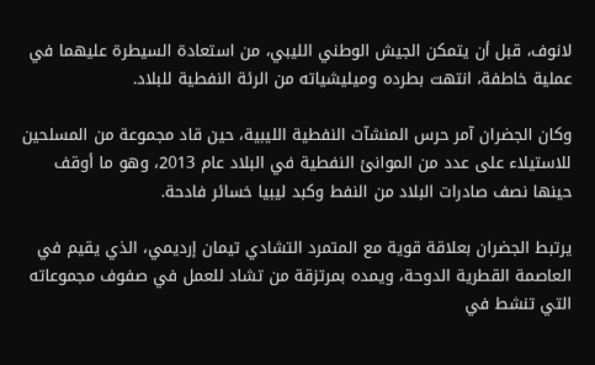لانوف، قبل أن يتمكن الجيش الوطني الليبي، من استعادة السيطرة عليهما في عملية خاطفة، انتهت بطرده وميليشياته من الرئة النفطية للبلاد.

وكان الجضران آمر حرس المنشآت النفطية الليبية، حين قاد مجموعة من المسلحين للاستيلاء على عدد من الموانئ النفطية في البلاد عام 2013، وهو ما أوقف حينها نصف صادرات البلاد من النفط وكبد ليبيا خسائر فادحة.

يرتبط الجضران بعلاقة قوية مع المتمرد التشادي تيمان إرديمي، الذي يقيم في العاصمة القطرية الدوحة، ويمده بمرتزقة من تشاد للعمل في صفوف مجموعاته التي تنشط في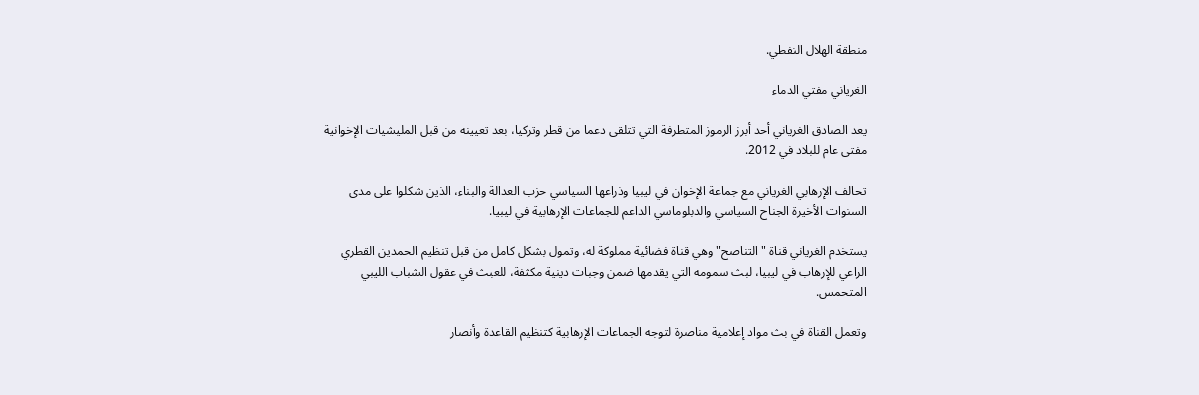منطقة الهلال النفطي.

الغرياني مفتي الدماء

يعد الصادق الغرياني أحد أبرز الرموز المتطرفة التي تتلقى دعما من قطر وتركيا، بعد تعيينه من قبل المليشيات الإخوانية مفتى عام للبلاد في 2012.

تحالف الإرهابي الغرياني مع جماعة الإخوان في ليبيا وذراعها السياسي حزب العدالة والبناء، الذين شكلوا على مدى السنوات الأخيرة الجناح السياسي والدبلوماسي الداعم للجماعات الإرهابية في ليبيا.

يستخدم الغرياني قناة "التناصح" وهي قناة فضائية مملوكة له، وتمول بشكل كامل من قبل تنظيم الحمدين القطري الراعي للإرهاب في ليبيا، لبث سمومه التي يقدمها ضمن وجبات دينية مكثفة، للعبث في عقول الشباب الليبي المتحمس.

وتعمل القناة في بث مواد إعلامية مناصرة لتوجه الجماعات الإرهابية كتنظيم القاعدة وأنصار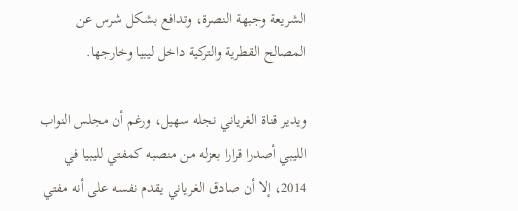الشريعة وجبهة النصرة، وتدافع بشكل شرس عن المصالح القطرية والتركية داخل ليبيا وخارجها.

ويدير قناة الغرياني نجله سهيل، ورغم أن مجلس النواب الليبي أصدرا قرارا بعزله من منصبه كمفتي لليبيا في 2014، إلا أن صادق الغرياني يقدم نفسه على أنه مفتي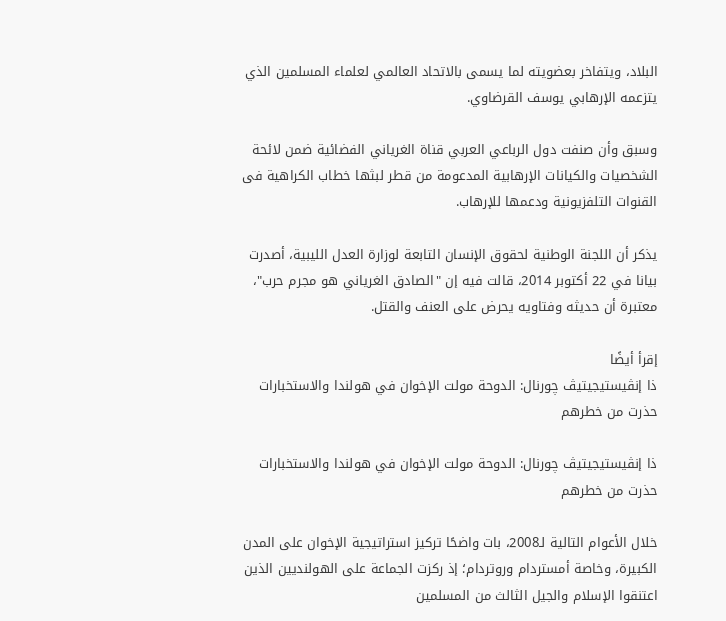البلاد، ويتفاخر بعضويته لما يسمى بالاتحاد العالمي لعلماء المسلمين الذي يتزعمه الإرهابي يوسف القرضاوي.

وسبق وأن صنفت دول الرباعي العربي قناة الغرياني الفضائية ضمن لائحة الشخصيات والكيانات الإرهابية المدعومة من قطر لبثها خطاب الكراهية فى القنوات التلفزيونية ودعمها للإرهاب.

يذكر أن اللجنة الوطنية لحقوق الإنسان التابعة لوزارة العدل الليبية، أصدرت بيانا في 22 أكتوبر 2014، قالت فيه إن "الصادق الغرياني هو مجرم حرب"، معتبرة أن حديثه وفتاويه يحرض على العنف والقتل.

إقرأ أيضًا
ذا إنڤيستيجيتيڤ چورنال: الدوحة مولت الإخوان في هولندا والاستخبارات حذرت من خطرهم

ذا إنڤيستيجيتيڤ چورنال: الدوحة مولت الإخوان في هولندا والاستخبارات حذرت من خطرهم

خلال الأعوام التالية لـ2008، بات واضحًا تركيز استراتيجية الإخوان على المدن الكبيرة، وخاصة أمستردام وروتردام؛ إذ ركزت الجماعة على الهولنديين الذين اعتنقوا الإسلام والجيل الثالث من المسلمين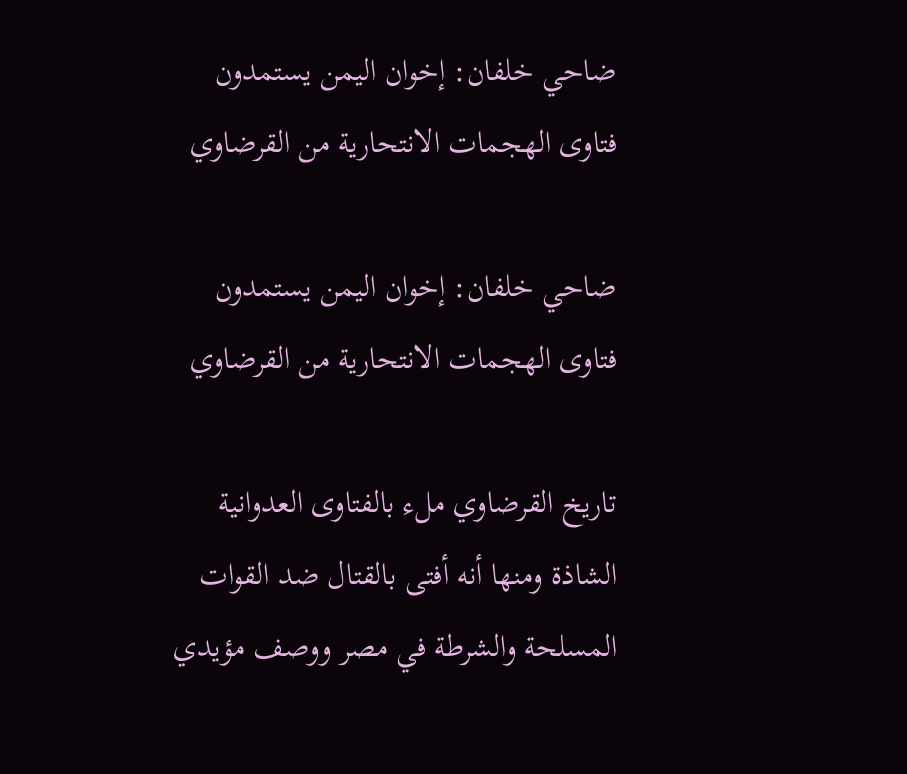ضاحي خلفان: إخوان اليمن يستمدون فتاوى الهجمات الانتحارية من القرضاوي

ضاحي خلفان: إخوان اليمن يستمدون فتاوى الهجمات الانتحارية من القرضاوي

تاريخ القرضاوي ملء بالفتاوى العدوانية الشاذة ومنها أنه أفتى بالقتال ضد القوات المسلحة والشرطة في مصر ووصف مؤيدي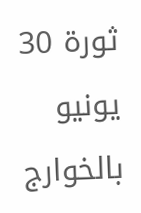ثورة 30 يونيو بالخوارج